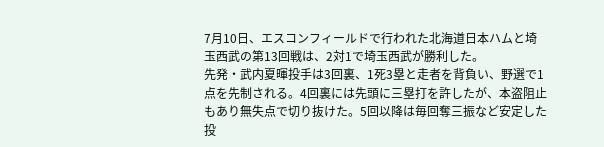7月10日、エスコンフィールドで行われた北海道日本ハムと埼玉西武の第13回戦は、2対1で埼玉西武が勝利した。
先発・武内夏暉投手は3回裏、1死3塁と走者を背負い、野選で1点を先制される。4回裏には先頭に三塁打を許したが、本盗阻止もあり無失点で切り抜けた。5回以降は毎回奪三振など安定した投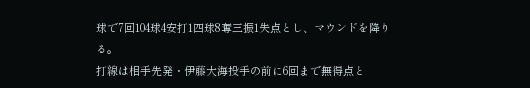球で7回104球4安打1四球8奪三振1失点とし、マウンドを降りる。
打線は相手先発・伊藤大海投手の前に6回まで無得点と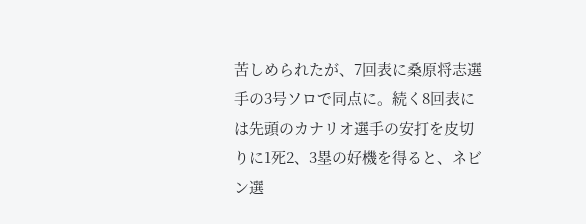苦しめられたが、7回表に桑原将志選手の3号ソロで同点に。続く8回表には先頭のカナリオ選手の安打を皮切りに1死2、3塁の好機を得ると、ネビン選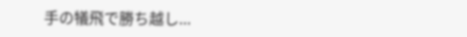手の犠飛で勝ち越し...